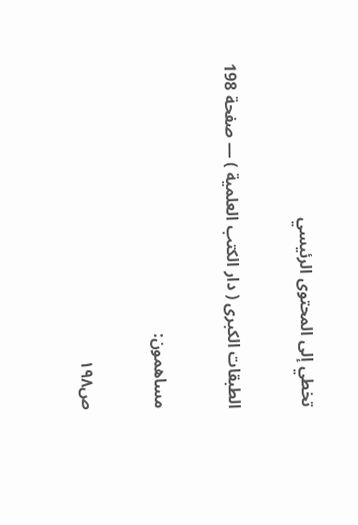تخطي إلى المحتوى الرئيسي

الطبقات الكبرى ( دار الكتب العلمية ) — صفحة 198

مساهمون:

ص١٩٨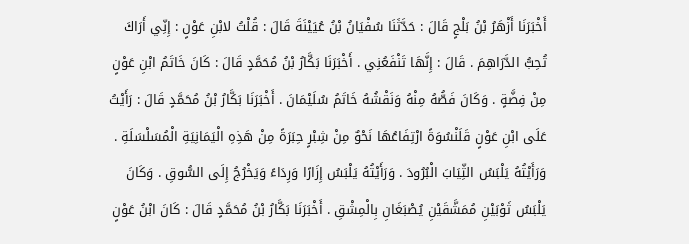أَخْبَرَنَا أَزْهَرُ بْنُ بَلْجٍ قَالَ : حَدَّثَنَا سُفْيَانُ بْنُ عُيَيْنَةَ قَالَ : قُلْتُ لابْنِ عَوْنٍ : إِنِّي أَرَاكَ تُحِبُّ الدَّرَاهِمَ . قَالَ : إِنَّهَا تَنْفَعُنِي . أَخْبَرَنَا بَكَّارُ بْنُ مُحَمَّدٍ قَالَ : كَانَ خَاتَمُ ابْنِ عَوْنٍ مِنْ فِضَّةٍ . وَكَانَ فَصُّهُ مِنْهُ وَنَقْشُهُ خَاتَمُ سُلَيْمَانَ . أَخْبَرَنَا بَكَّارُ بْنُ مُحَمَّدٍ قَالَ : رَأَيْتُ عَلَى ابْنِ عَوْنٍ قَلَنْسُوَةً ارْتِفَاعُهَا نَحْوٌ مِنْ شِبْرٍ حِبَرَةً مِنْ هَذِهِ الْيَمَانِيَةِ الْمُسَلْسَلَةِ . وَرَأَيْتُهُ يَلْبَسُ الثِّيَابَ الْبُرُودَ . وَرَأَيْتُهُ يَلْبَسُ إِزَارًا وَرِدَاءً وَيَخْرُجُ إِلَى السُّوقِ . وَكَانَ يَلْبَسُ ثَوْبَيْنِ مُمَشَّقَيْنِ يُصْبَغَانِ بِالْمِشْقِ . أَخْبَرَنَا بَكَّارُ بْنُ مُحَمَّدٍ قَالَ : كَانَ ابْنُ عَوْنٍ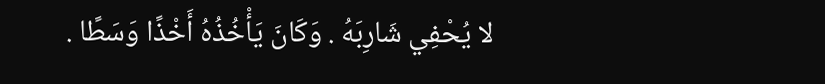لا يُحْفِي شَارِبَهُ . وَكَانَ يَأْخُذُهُ أَخْذًا وَسَطًا .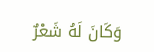وَكَانَ لَهُ شَعْرٌ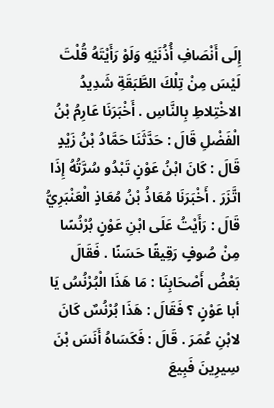إِلَى أَنْصَافِ أُذُنَيْهِ وَلَوْ رَأَيْتَهُ قُلْتَ لَيْسَ مِنْ تِلْكَ الطَّبَقَةِ شَدِيدُ الاخْتِلاطِ بِالنَّاسِ . أَخْبَرَنَا عَارِمُ بْنُ الْفَضْلِ قَالَ : حَدَّثَنَا حَمَّادُ بْنُ زَيْدٍ قَالَ : كَانَ ابْنُ عَوْنٍ تَبْدُو سُرَّتُهُ إِذَا اتَّزَرَ . أَخْبَرَنَا مُعَاذُ بْنُ مُعَاذٍ الْعَنْبَرِيُّ قَالَ : رَأَيْتُ عَلَى ابْنِ عَوْنٍ بُرْنُسًا مِنْ صُوفٍ رَقِيقًا حَسَنًا . فَقَالَ بَعْضُ أَصْحَابِنَا : مَا هَذَا الْبُرْنُسُ يَا أبا عَوْنٍ ؟ فَقَالَ : هَذَا بُرْنُسٌ كَانَ لابْنِ عُمَرَ . قَالَ : فَكَسَاهُ أَنَسَ بْنَ سِيرِينَ فَبِيعَ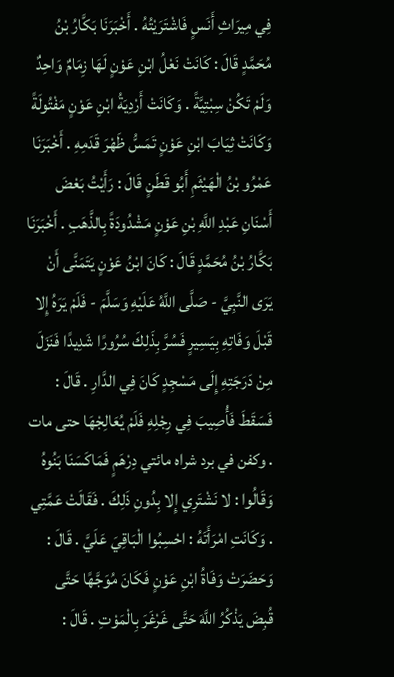فِي مِيرَاثِ أَنَسٍ فَاشْتَرَيْتُهُ . أَخْبَرَنَا بَكَّارُ بْنُ مُحَمَّدٍ قَالَ : كَانَتْ نَعْلُ ابْنِ عَوْنٍ لَهَا زِمَامٌ وَاحِدٌ وَلَمْ تَكُنْ سِبْتِيَّةً . وَكَانَتْ أَرْدِيَةُ ابْنِ عَوْنٍ مَفْتُولَةً وَكَانَتْ ثِيَابَ ابْنِ عَوْنٍ تَمَسُّ ظَهْرَ قَدَمِهِ . أَخْبَرَنَا عَمْرُو بْنُ الْهَيْثَمِ أَبُو قَطَنٍ قَالَ : رَأَيْتُ بَعْضَ أَسْنَانِ عَبْدِ اللَّهِ بْنِ عَوْنٍ مَشْدُودَةً بِالذَّهَبِ . أَخْبَرَنَا بَكَّارُ بْنُ مُحَمَّدٍ قَالَ : كَانَ ابْنُ عَوْنٍ يَتَمَنَّى أَنْ يَرَى النَّبِيَّ - صَلَّى اللَّهُ عَلَيْهِ وَسَلَّمَ - فَلَمْ يَرَهُ إِلا قَبْلَ وَفَاتِهِ بِيَسِيرٍ فَسُرَّ بِذَلِكَ سُرُورًا شَدِيدًا فَنَزَلَ مِنْ دَرَجَتِهِ إِلَى مَسْجِدٍ كَانَ فِي الدَّارِ . قَالَ : فَسَقَطَ فَأُصِيبَ فِي رِجْلِهِ فَلَمْ يُعَالِجْهَا حتى مات . وكفن في برد شراه مائتي دِرْهَمٍ فَمَاكَسَنَا بَنُوهُ وَقَالُوا : لا نَشْتَرِي إِلا بِدُونِ ذَلِكَ . فَقَالَتْ عَمَّتِي . وَكَانَتِ امْرَأَتَهُ : احْسِبُوا الْبَاقِيَ عَلَيَّ . قَالَ : وَحَضَرَتْ وَفَاةُ ابْنِ عَوْنٍ فَكَانَ مُوَجَّهًا حَتَّى قُبِضَ يَذْكُرُ اللَّهَ حَتَّى غَرْغَرَ بِالْمَوْتِ . قَالَ :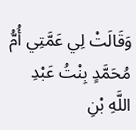وَقَالَتْ لِي عَمَّتِي أُمُّ مُحَمَّدٍ بِنْتُ عَبْدِ اللَّهِ بْنِ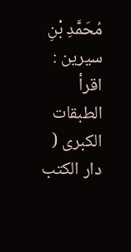مُحَمَّدِ بْنِ سيرين : اقرأ
الطبقات الكبرى ( دار الكتب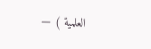العلمية ) —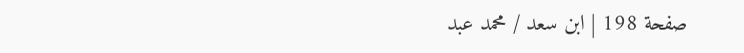صفحة 198 | ابن سعد / محمد عبد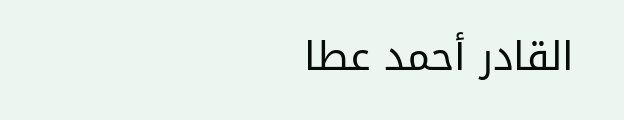القادر أحمد عطا